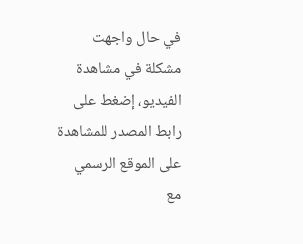في حال واجهت مشكلة في مشاهدة الفيديو، إضغط على رابط المصدر للمشاهدة على الموقع الرسمي
مع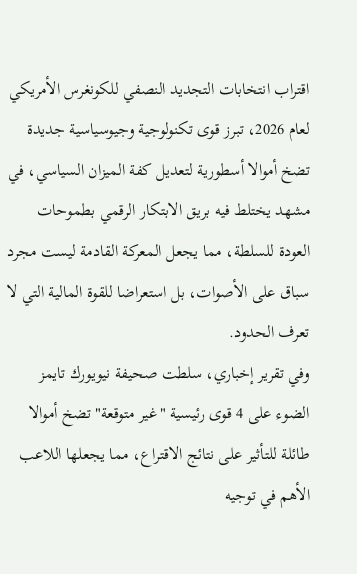اقتراب انتخابات التجديد النصفي للكونغرس الأمريكي لعام 2026، تبرز قوى تكنولوجية وجيوسياسية جديدة تضخ أموالا أسطورية لتعديل كفة الميزان السياسي، في مشهد يختلط فيه بريق الابتكار الرقمي بطموحات العودة للسلطة، مما يجعل المعركة القادمة ليست مجرد سباق على الأصوات، بل استعراضا للقوة المالية التي لا تعرف الحدود.
وفي تقرير إخباري، سلطت صحيفة نيويورك تايمز الضوء على 4 قوى رئيسية "غير متوقعة" تضخ أموالا طائلة للتأثير على نتائج الاقتراع، مما يجعلها اللاعب الأهم في توجيه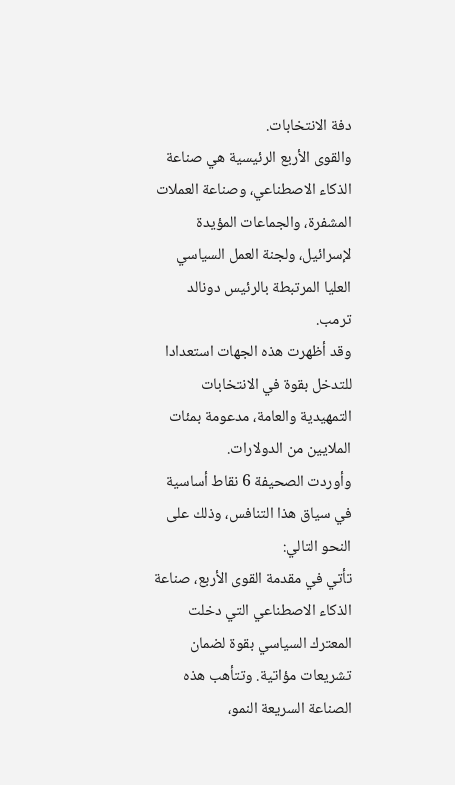دفة الانتخابات.
والقوى الأربع الرئيسية هي صناعة الذكاء الاصطناعي، وصناعة العملات المشفرة، والجماعات المؤيدة لإسرائيل، ولجنة العمل السياسي العليا المرتبطة بالرئيس دونالد ترمب.
وقد أظهرت هذه الجهات استعدادا للتدخل بقوة في الانتخابات التمهيدية والعامة، مدعومة بمئات الملايين من الدولارات.
وأوردت الصحيفة 6 نقاط أساسية في سياق هذا التنافس، وذلك على النحو التالي:
تأتي في مقدمة القوى الأربع، صناعة الذكاء الاصطناعي التي دخلت المعترك السياسي بقوة لضمان تشريعات مؤاتية. وتتأهب هذه الصناعة السريعة النمو،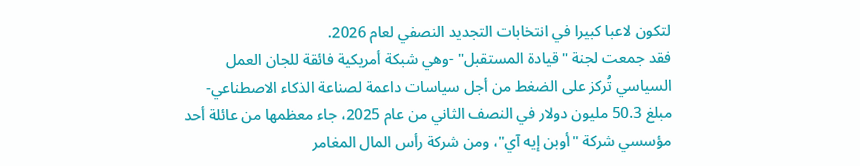لتكون لاعبا كبيرا في انتخابات التجديد النصفي لعام 2026.
فقد جمعت لجنة "قيادة المستقبل" -وهي شبكة أمريكية فائقة للجان العمل السياسي تُركز على الضغط من أجل سياسات داعمة لصناعة الذكاء الاصطناعي- مبلغ 50.3 مليون دولار في النصف الثاني من عام 2025، جاء معظمها من عائلة أحد مؤسسي شركة "أوبن إيه آي"، ومن شركة رأس المال المغامر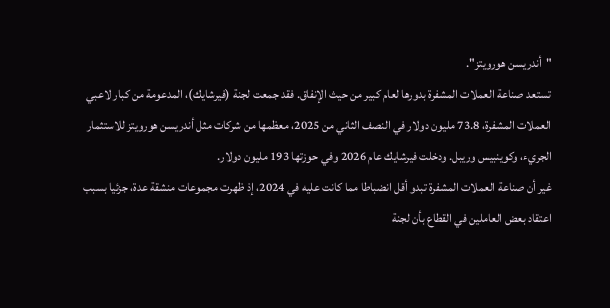"أندريسن هورويتز".
تستعد صناعة العملات المشفرة بدورها لعام كبير من حيث الإنفاق. فقد جمعت لجنة (فيرشايك)، المدعومة من كبار لاعبي العملات المشفرة، 73.8 مليون دولار في النصف الثاني من 2025، معظمها من شركات مثل أندريسن هورويتز للاستثمار الجريء، وكوينبيس وريبل. ودخلت فيرشايك عام 2026 وفي حوزتها 193 مليون دولار.
غير أن صناعة العملات المشفرة تبدو أقل انضباطا مما كانت عليه في 2024، إذ ظهرت مجموعات منشقة عدة، جزئيا بسبب اعتقاد بعض العاملين في القطاع بأن لجنة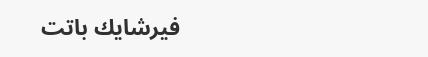فيرشايك باتت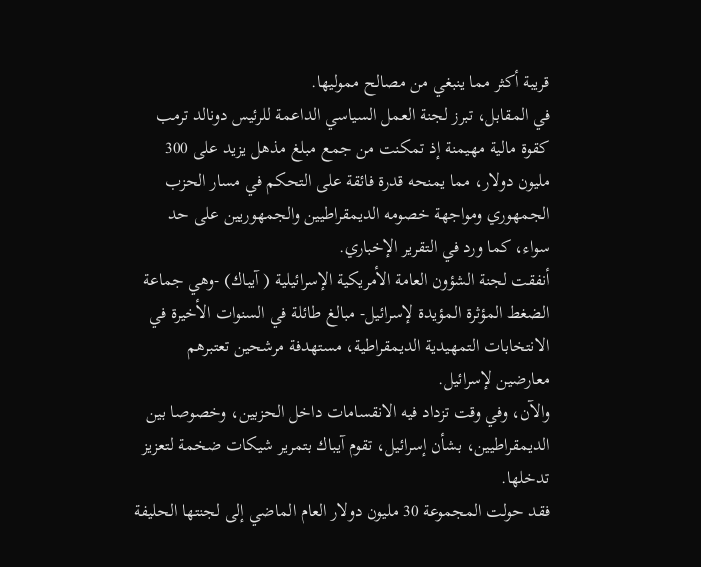قريبة أكثر مما ينبغي من مصالح مموليها.
في المقابل، تبرز لجنة العمل السياسي الداعمة للرئيس دونالد ترمب كقوة مالية مهيمنة إذ تمكنت من جمع مبلغ مذهل يزيد على 300 مليون دولار، مما يمنحه قدرة فائقة على التحكم في مسار الحزب الجمهوري ومواجهة خصومه الديمقراطيين والجمهوريين على حد سواء، كما ورد في التقرير الإخباري.
أنفقت لجنة الشؤون العامة الأمريكية الإسرائيلية ( آيباك) -وهي جماعة الضغط المؤثرة المؤيدة لإسرائيل- مبالغ طائلة في السنوات الأخيرة في الانتخابات التمهيدية الديمقراطية، مستهدفة مرشحين تعتبرهم معارضين لإسرائيل.
والآن، وفي وقت تزداد فيه الانقسامات داخل الحزبين، وخصوصا بين الديمقراطيين، بشأن إسرائيل، تقوم آيباك بتمرير شيكات ضخمة لتعزيز تدخلها.
فقد حولت المجموعة 30 مليون دولار العام الماضي إلى لجنتها الحليفة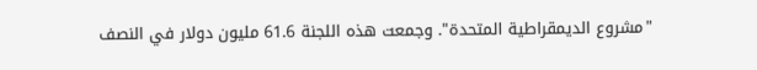"مشروع الديمقراطية المتحدة". وجمعت هذه اللجنة 61.6 مليون دولار في النصف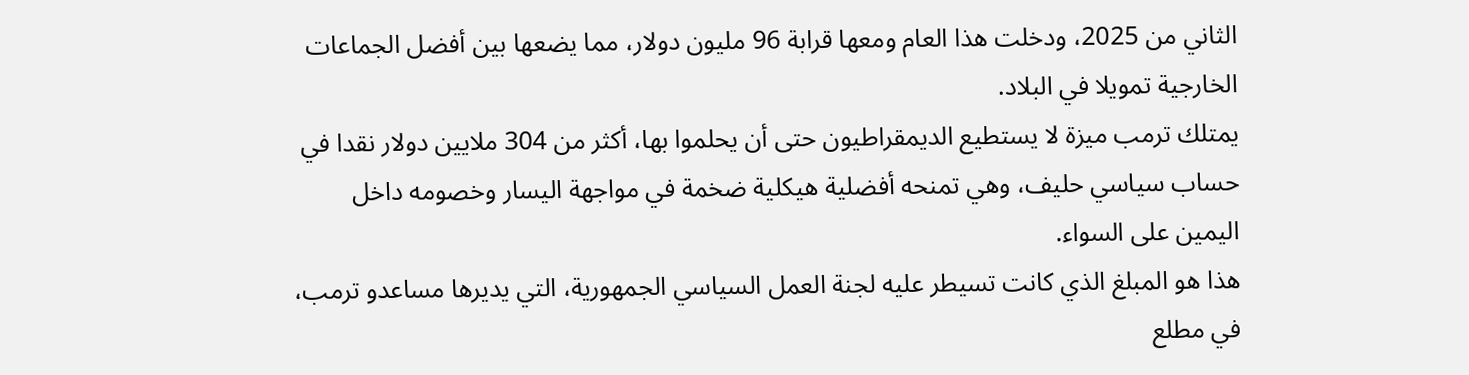الثاني من 2025، ودخلت هذا العام ومعها قرابة 96 مليون دولار، مما يضعها بين أفضل الجماعات الخارجية تمويلا في البلاد.
يمتلك ترمب ميزة لا يستطيع الديمقراطيون حتى أن يحلموا بها، أكثر من 304 ملايين دولار نقدا في حساب سياسي حليف، وهي تمنحه أفضلية هيكلية ضخمة في مواجهة اليسار وخصومه داخل اليمين على السواء.
هذا هو المبلغ الذي كانت تسيطر عليه لجنة العمل السياسي الجمهورية، التي يديرها مساعدو ترمب، في مطلع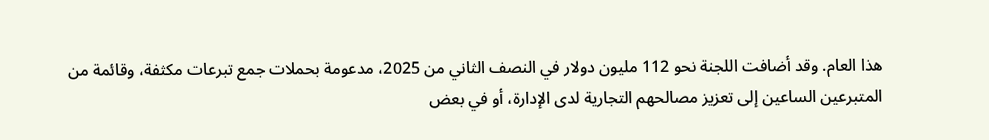هذا العام. وقد أضافت اللجنة نحو 112 مليون دولار في النصف الثاني من 2025، مدعومة بحملات جمع تبرعات مكثفة، وقائمة من المتبرعين الساعين إلى تعزيز مصالحهم التجارية لدى الإدارة، أو في بعض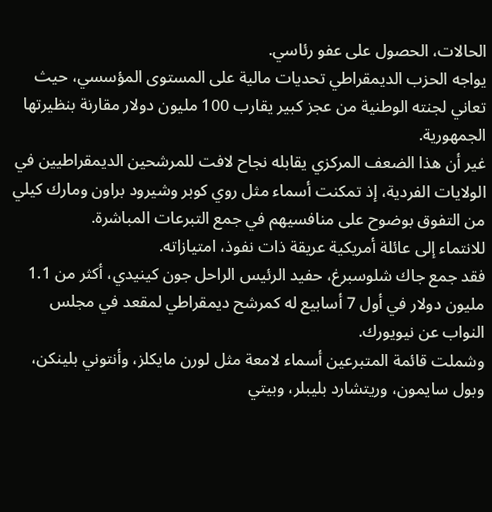الحالات، الحصول على عفو رئاسي.
يواجه الحزب الديمقراطي تحديات مالية على المستوى المؤسسي، حيث تعاني لجنته الوطنية من عجز كبير يقارب 100 مليون دولار مقارنة بنظيرتها الجمهورية.
غير أن هذا الضعف المركزي يقابله نجاح لافت للمرشحين الديمقراطيين في الولايات الفردية، إذ تمكنت أسماء مثل روي كوبر وشيرود براون ومارك كيلي من التفوق بوضوح على منافسيهم في جمع التبرعات المباشرة.
للانتماء إلى عائلة أمريكية عريقة ذات نفوذ، امتيازاته.
فقد جمع جاك شلوسبرغ، حفيد الرئيس الراحل جون كينيدي، أكثر من 1.1 مليون دولار في أول 7 أسابيع له كمرشح ديمقراطي لمقعد في مجلس النواب عن نيويورك.
وشملت قائمة المتبرعين أسماء لامعة مثل لورن مايكلز، وأنتوني بلينكن، وبول سايمون، وريتشارد بليبلر، وبيتي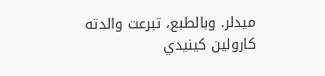ميدلر. وبالطبع، تبرعت والدته كارولين كينيدي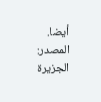أيضا.
المصدر:
الجزيرة